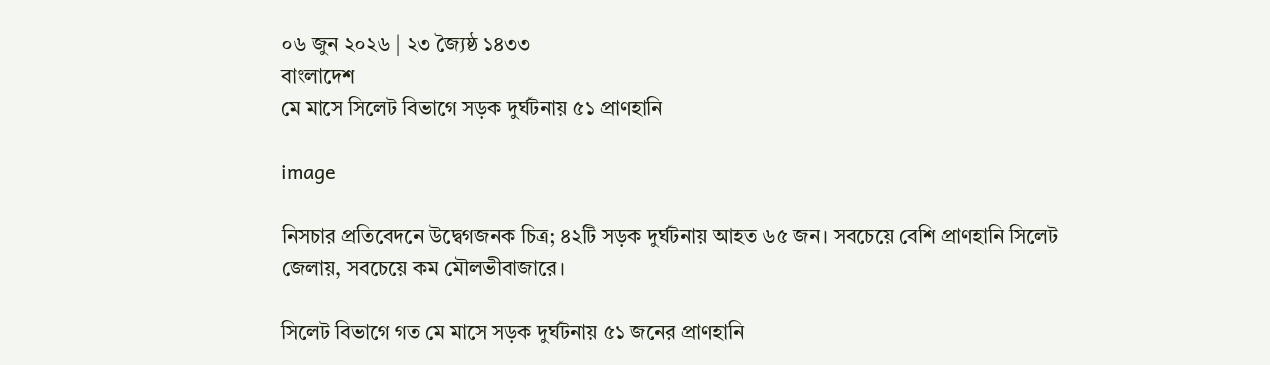০৬ জুন ২০২৬ | ২৩ জ্যৈষ্ঠ ১৪৩৩
বাংলাদেশ
মে মাসে সিলেট বিভাগে সড়ক দুর্ঘটনায় ৫১ প্রাণহানি

image

নিসচার প্রতিবেদনে উদ্বেগজনক চিত্র; ৪২টি সড়ক দুর্ঘটনায় আহত ৬৫ জন। সবচেয়ে বেশি প্রাণহানি সিলেট জেলায়, সবচেয়ে কম মৌলভীবাজারে।

সিলেট বিভাগে গত মে মাসে সড়ক দুর্ঘটনায় ৫১ জনের প্রাণহানি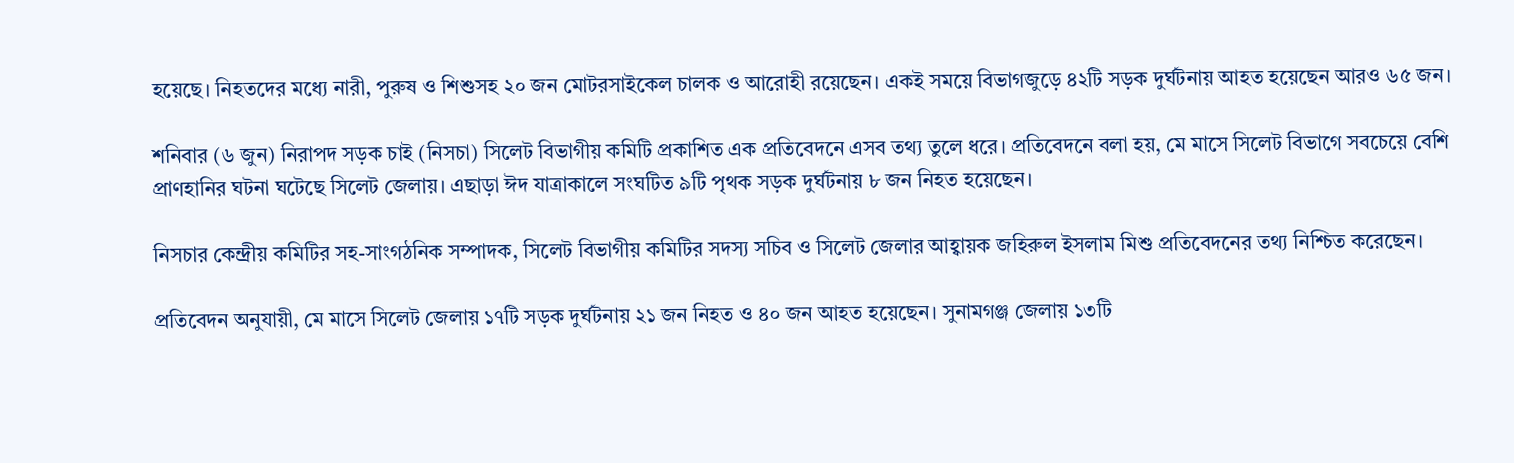হয়েছে। নিহতদের মধ্যে নারী, পুরুষ ও শিশুসহ ২০ জন মোটরসাইকেল চালক ও আরোহী রয়েছেন। একই সময়ে বিভাগজুড়ে ৪২টি সড়ক দুর্ঘটনায় আহত হয়েছেন আরও ৬৫ জন।

শনিবার (৬ জুন) নিরাপদ সড়ক চাই (নিসচা) সিলেট বিভাগীয় কমিটি প্রকাশিত এক প্রতিবেদনে এসব তথ্য তুলে ধরে। প্রতিবেদনে বলা হয়, মে মাসে সিলেট বিভাগে সবচেয়ে বেশি প্রাণহানির ঘটনা ঘটেছে সিলেট জেলায়। এছাড়া ঈদ যাত্রাকালে সংঘটিত ৯টি পৃথক সড়ক দুর্ঘটনায় ৮ জন নিহত হয়েছেন।

নিসচার কেন্দ্রীয় কমিটির সহ-সাংগঠনিক সম্পাদক, সিলেট বিভাগীয় কমিটির সদস্য সচিব ও সিলেট জেলার আহ্বায়ক জহিরুল ইসলাম মিশু প্রতিবেদনের তথ্য নিশ্চিত করেছেন।

প্রতিবেদন অনুযায়ী, মে মাসে সিলেট জেলায় ১৭টি সড়ক দুর্ঘটনায় ২১ জন নিহত ও ৪০ জন আহত হয়েছেন। সুনামগঞ্জ জেলায় ১৩টি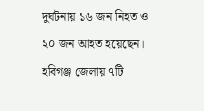দুর্ঘটনায় ১৬ জন নিহত ও ২০ জন আহত হয়েছেন। হবিগঞ্জ জেলায় ৭টি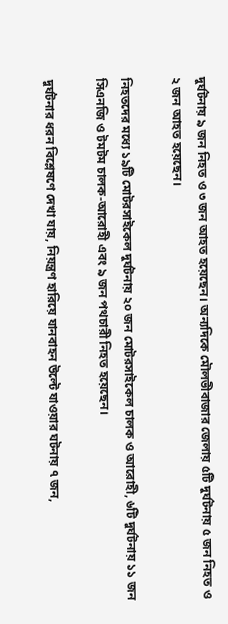দুর্ঘটনায় ৯ জন নিহত ও ৩ জন আহত হয়েছেন। অন্যদিকে মৌলভীবাজার জেলায় ৫টি দুর্ঘটনায় ৫ জন নিহত ও ২ জন আহত হয়েছেন।

নিহতদের মধ্যে ১৯টি মোটরসাইকেল দুর্ঘটনায় ২০ জন মোটরসাইকেল চালক ও আরোহী, ৬টি দুর্ঘটনায় ১১ জন সিএনজি ও টমটম চালক-আরোহী এবং ৯ জন পথচারী নিহত হয়েছেন।

দুর্ঘটনার ধরন বিশ্লেষণে দেখা যায়, নিয়ন্ত্রণ হারিয়ে যানবাহন উল্টে যাওয়ার ঘটনায় ৭ জন,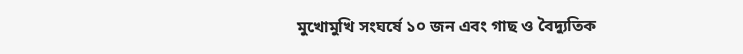মুখোমুখি সংঘর্ষে ১০ জন এবং গাছ ও বৈদ্যুতিক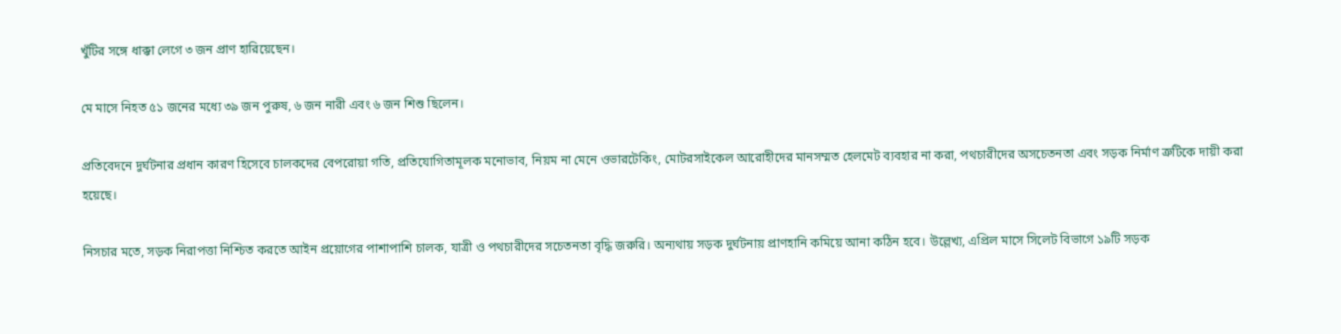খুঁটির সঙ্গে ধাক্কা লেগে ৩ জন প্রাণ হারিয়েছেন।

মে মাসে নিহত ৫১ জনের মধ্যে ৩৯ জন পুরুষ, ৬ জন নারী এবং ৬ জন শিশু ছিলেন।

প্রতিবেদনে দুর্ঘটনার প্রধান কারণ হিসেবে চালকদের বেপরোয়া গতি, প্রতিযোগিতামূলক মনোভাব, নিয়ম না মেনে ওভারটেকিং, মোটরসাইকেল আরোহীদের মানসম্মত হেলমেট ব্যবহার না করা, পথচারীদের অসচেতনতা এবং সড়ক নির্মাণ ত্রুটিকে দায়ী করা হয়েছে।

নিসচার মতে, সড়ক নিরাপত্তা নিশ্চিত করতে আইন প্রয়োগের পাশাপাশি চালক, যাত্রী ও পথচারীদের সচেতনতা বৃদ্ধি জরুরি। অন্যথায় সড়ক দুর্ঘটনায় প্রাণহানি কমিয়ে আনা কঠিন হবে। উল্লেখ্য, এপ্রিল মাসে সিলেট বিভাগে ১৯টি সড়ক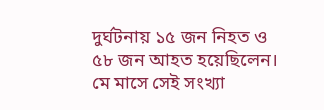দুর্ঘটনায় ১৫ জন নিহত ও ৫৮ জন আহত হয়েছিলেন। মে মাসে সেই সংখ্যা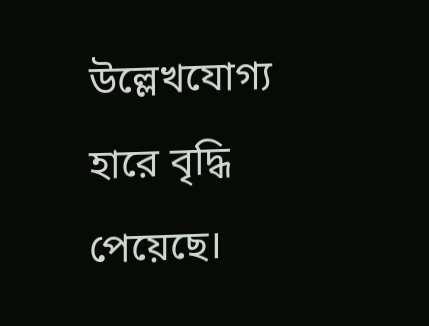উল্লেখযোগ্য হারে বৃদ্ধি পেয়েছে।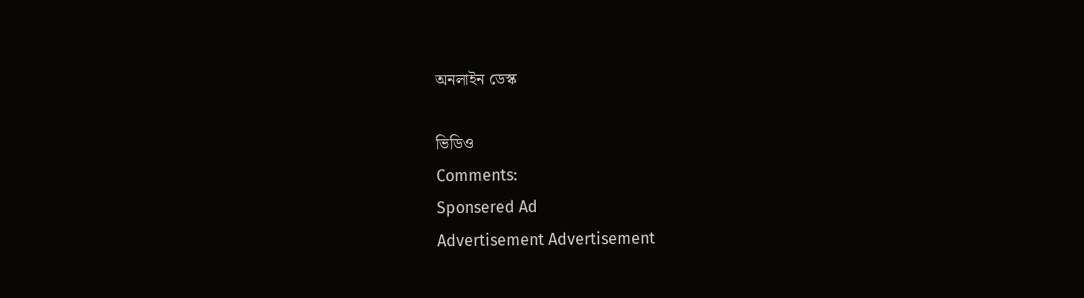অনলাইন ডেস্ক

ভিডিও
Comments:
Sponsered Ad
Advertisement Advertisement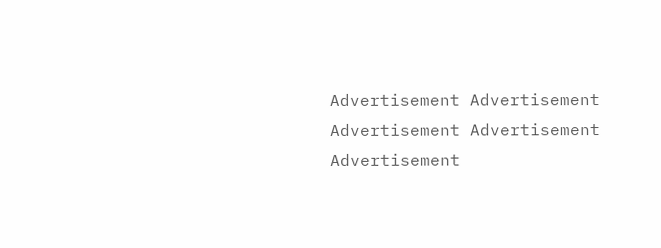Advertisement Advertisement Advertisement Advertisement Advertisement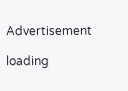Advertisement

loading